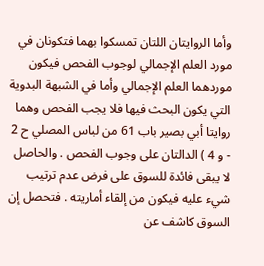وأما الروايتان اللتان تمسكوا بهما فتكونان في مورد العلم الإجمالي لوجوب الفحص فيكون موردهما العلم الإجمالي وأما في الشبهة البدوية التي يكون البحث فيها فلا يجب الفحص وهما روايتا أبي بصير باب 61 من لباس المصلي ح 2 - و 4 ) الدالتان على وجوب الفحص . والحاصل لا يبقى فائدة للسوق على فرض عدم ترتيب شيء عليه فيكون من إلقاء أماريته . فتحصل إن السوق كاشف عن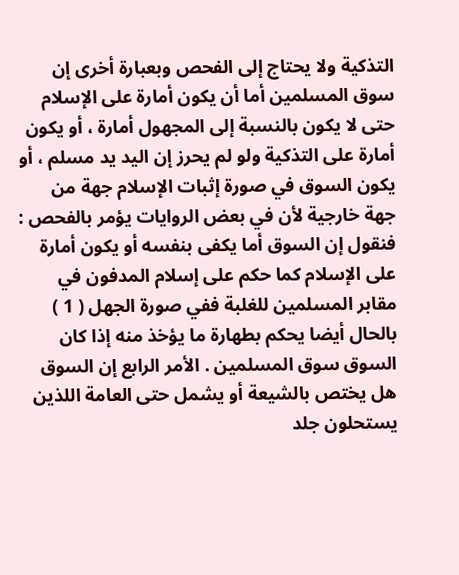التذكية ولا يحتاج إلى الفحص وبعبارة أخرى إن سوق المسلمين أما أن يكون أمارة على الإسلام حتى لا يكون بالنسبة إلى المجهول أمارة ، أو يكون أمارة على التذكية ولو لم يحرز إن اليد يد مسلم ، أو يكون السوق في صورة إثبات الإسلام جهة من جهة خارجية لأن في بعض الروايات يؤمر بالفحص : فنقول إن السوق أما يكفى بنفسه أو يكون أمارة على الإسلام كما حكم على إسلام المدفون في مقابر المسلمين للغلبة ففي صورة الجهل ( 1 ) بالحال أيضا يحكم بطهارة ما يؤخذ منه إذا كان السوق سوق المسلمين . الأمر الرابع إن السوق هل يختص بالشيعة أو يشمل حتى العامة اللذين يستحلون جلد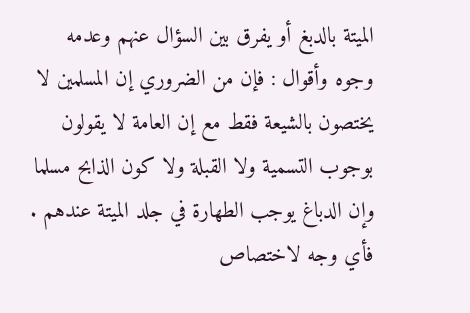الميتة بالدبغ أو يفرق بين السؤال عنهم وعدمه وجوه وأقوال : فإن من الضروري إن المسلمين لا يختصون بالشيعة فقط مع إن العامة لا يقولون بوجوب التسمية ولا القبلة ولا كون الذابح مسلما وإن الدباغ يوجب الطهارة في جلد الميتة عندهم . فأي وجه لاختصاص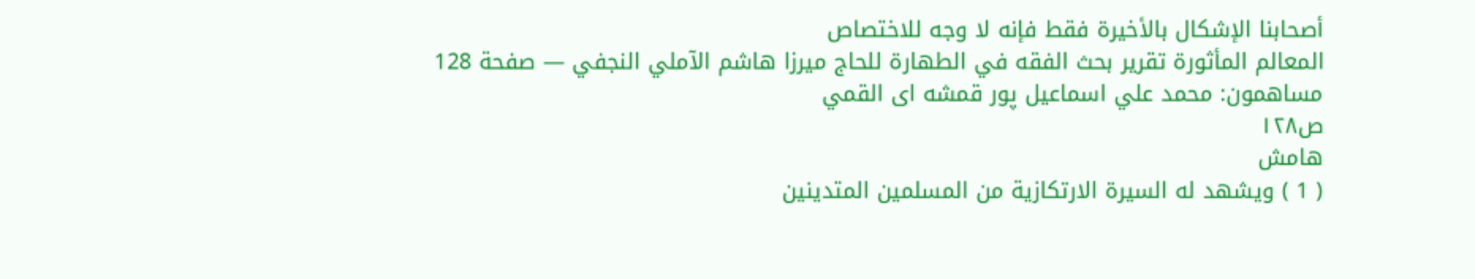أصحابنا الإشكال بالأخيرة فقط فإنه لا وجه للاختصاص
المعالم المأثورة تقرير بحث الفقه في الطهارة للحاج ميرزا هاشم الآملي النجفي — صفحة 128
مساهمون: محمد علي اسماعيل پور قمشه اى القمي
ص١٢٨
هامش
( 1 ) ويشهد له السيرة الارتكازية من المسلمين المتدينين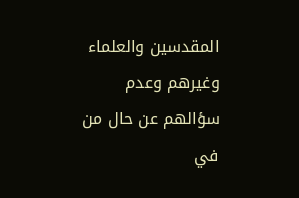المقدسين والعلماء وغيرهم وعدم سؤالهم عن حال من في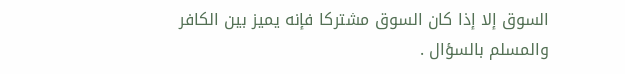السوق إلا إذا كان السوق مشتركا فإنه يميز بين الكافر والمسلم بالسؤال .